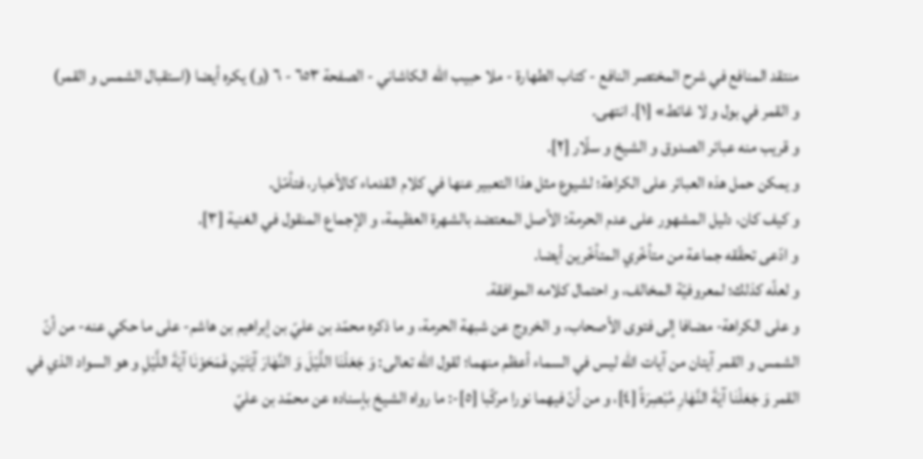منتقد المنافع في شرح المختصر النافع - كتاب الطهارة - ملا حبيب الله الكاشاني - الصفحة ٦٥٣ - ٦ (و) يكره أيضا (استقبال الشمس و القمر)
و القمر في بول و لا غائط» [١]. انتهى.
و قريب منه عبائر الصدوق و الشيخ و سلّار [٢].
و يمكن حمل هذه العبائر على الكراهة؛ لشيوع مثل هذا التعبير عنها في كلام القدماء كالأخبار، فتأمّل.
و كيف كان، دليل المشهور على عدم الحرمة: الأصل المعتضد بالشهرة العظيمة، و الإجماع المنقول في الغنية [٣].
و ادّعى تحقّقه جماعة من متأخّري المتأخّرين أيضا.
و لعلّه كذلك؛ لمعروفيّة المخالف، و احتمال كلامه الموافقة.
و على الكراهة- مضافا إلى فتوى الأصحاب، و الخروج عن شبهة الحرمة، و ما ذكره محمّد بن عليّ بن إبراهيم بن هاشم- على ما حكي عنه- من أنّ الشمس و القمر آيتان من آيات الله ليس في السماء أعظم منهما؛ لقول الله تعالى: وَ جَعَلْنَا اللَّيْلَ وَ النَّهٰارَ آيَتَيْنِ فَمَحَوْنٰا آيَةَ اللَّيْلِ و هو السواد الذي في القمر وَ جَعَلْنٰا آيَةَ النَّهٰارِ مُبْصِرَةً [٤]، و من أنّ فيهما نورا مركّبا [٥]-: ما رواه الشيخ بإسناده عن محمّد بن عليّ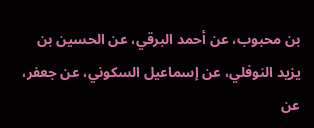بن محبوب، عن أحمد البرقي، عن الحسين بن يزيد النوفلي، عن إسماعيل السكوني، عن جعفر، عن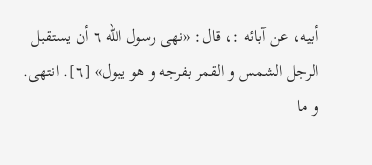أبيه، عن آبائه :، قال: «نهى رسول الله ٦ أن يستقبل الرجل الشمس و القمر بفرجه و هو يبول» [٦]. انتهى.
و ما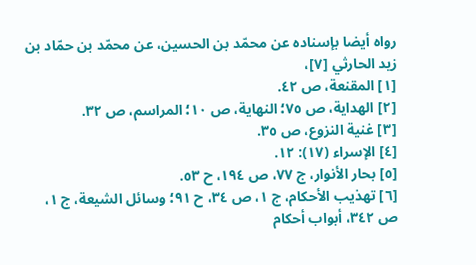رواه أيضا بإسناده عن محمّد بن الحسين، عن محمّد بن حمّاد بن زيد الحارثي [٧]،
[١] المقنعة، ص ٤٢.
[٢] الهداية، ص ٧٥؛ النهاية، ص ١٠؛ المراسم، ص ٣٢.
[٣] غنية النزوع، ص ٣٥.
[٤] الإسراء (١٧): ١٢.
[٥] بحار الأنوار، ج ٧٧، ص ١٩٤، ح ٥٣.
[٦] تهذيب الأحكام، ج ١، ص ٣٤، ح ٩١؛ وسائل الشيعة، ج ١، ص ٣٤٢، أبواب أحكام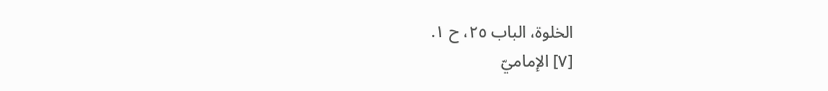الخلوة، الباب ٢٥، ح ١.
[٧] الإماميّ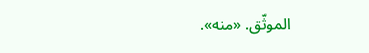الموثّق. «منه».